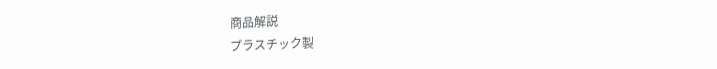商品解説
プラスチック製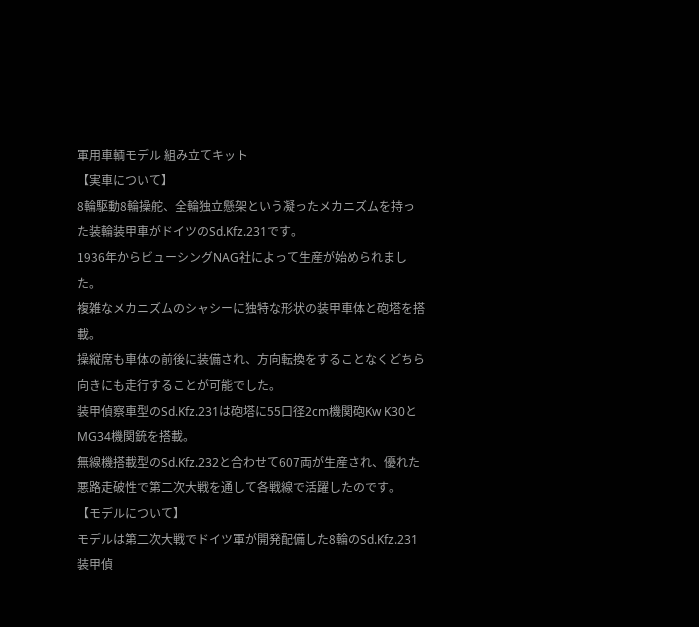軍用車輌モデル 組み立てキット
【実車について】
8輪駆動8輪操舵、全輪独立懸架という凝ったメカニズムを持った装輪装甲車がドイツのSd.Kfz.231です。
1936年からビューシングNAG社によって生産が始められました。
複雑なメカニズムのシャシーに独特な形状の装甲車体と砲塔を搭載。
操縦席も車体の前後に装備され、方向転換をすることなくどちら向きにも走行することが可能でした。
装甲偵察車型のSd.Kfz.231は砲塔に55口径2cm機関砲Kw K30とMG34機関銃を搭載。
無線機搭載型のSd.Kfz.232と合わせて607両が生産され、優れた悪路走破性で第二次大戦を通して各戦線で活躍したのです。
【モデルについて】
モデルは第二次大戦でドイツ軍が開発配備した8輪のSd.Kfz.231装甲偵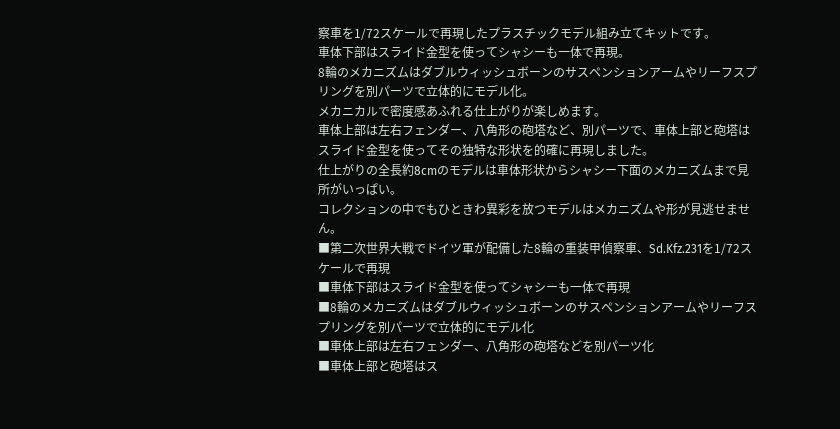察車を1/72スケールで再現したプラスチックモデル組み立てキットです。
車体下部はスライド金型を使ってシャシーも一体で再現。
8輪のメカニズムはダブルウィッシュボーンのサスペンションアームやリーフスプリングを別パーツで立体的にモデル化。
メカニカルで密度感あふれる仕上がりが楽しめます。
車体上部は左右フェンダー、八角形の砲塔など、別パーツで、車体上部と砲塔はスライド金型を使ってその独特な形状を的確に再現しました。
仕上がりの全長約8cmのモデルは車体形状からシャシー下面のメカニズムまで見所がいっぱい。
コレクションの中でもひときわ異彩を放つモデルはメカニズムや形が見逃せません。
■第二次世界大戦でドイツ軍が配備した8輪の重装甲偵察車、Sd.Kfz.231を1/72スケールで再現
■車体下部はスライド金型を使ってシャシーも一体で再現
■8輪のメカニズムはダブルウィッシュボーンのサスペンションアームやリーフスプリングを別パーツで立体的にモデル化
■車体上部は左右フェンダー、八角形の砲塔などを別パーツ化
■車体上部と砲塔はス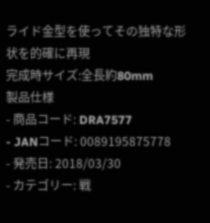ライド金型を使ってその独特な形状を的確に再現
完成時サイズ:全長約80mm
製品仕様
- 商品コード: DRA7577
- JANコード: 0089195875778
- 発売日: 2018/03/30
- カテゴリー: 戦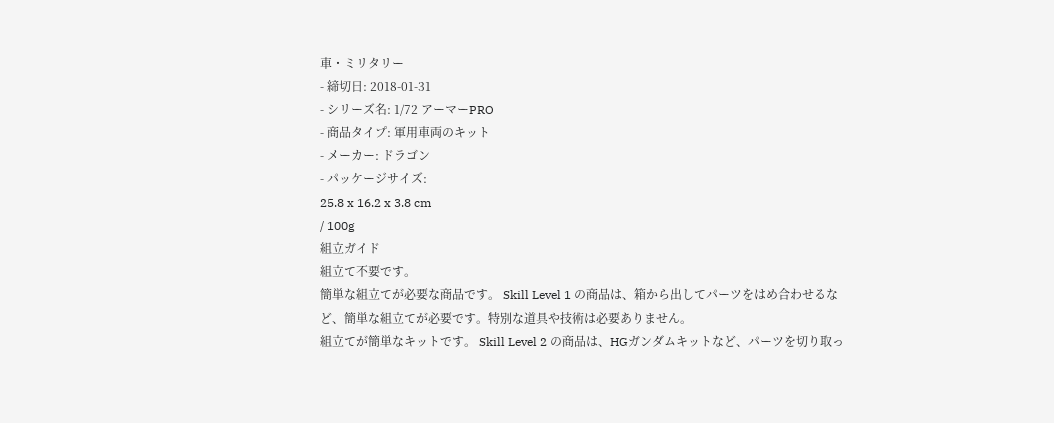車・ミリタリー
- 締切日: 2018-01-31
- シリーズ名: 1/72 アーマーPRO
- 商品タイプ: 軍用車両のキット
- メーカー: ドラゴン
- パッケージサイズ:
25.8 x 16.2 x 3.8 cm
/ 100g
組立ガイド
組立て不要です。
簡単な組立てが必要な商品です。 Skill Level 1 の商品は、箱から出してパーツをはめ合わせるなど、簡単な組立てが必要です。特別な道具や技術は必要ありません。
組立てが簡単なキットです。 Skill Level 2 の商品は、HGガンダムキットなど、パーツを切り取っ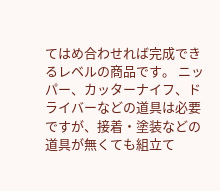てはめ合わせれば完成できるレベルの商品です。 ニッパー、カッターナイフ、ドライバーなどの道具は必要ですが、接着・塗装などの道具が無くても組立て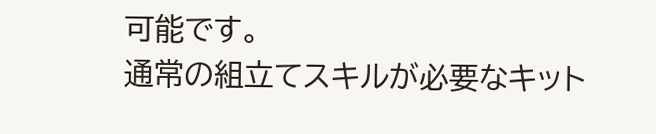可能です。
通常の組立てスキルが必要なキット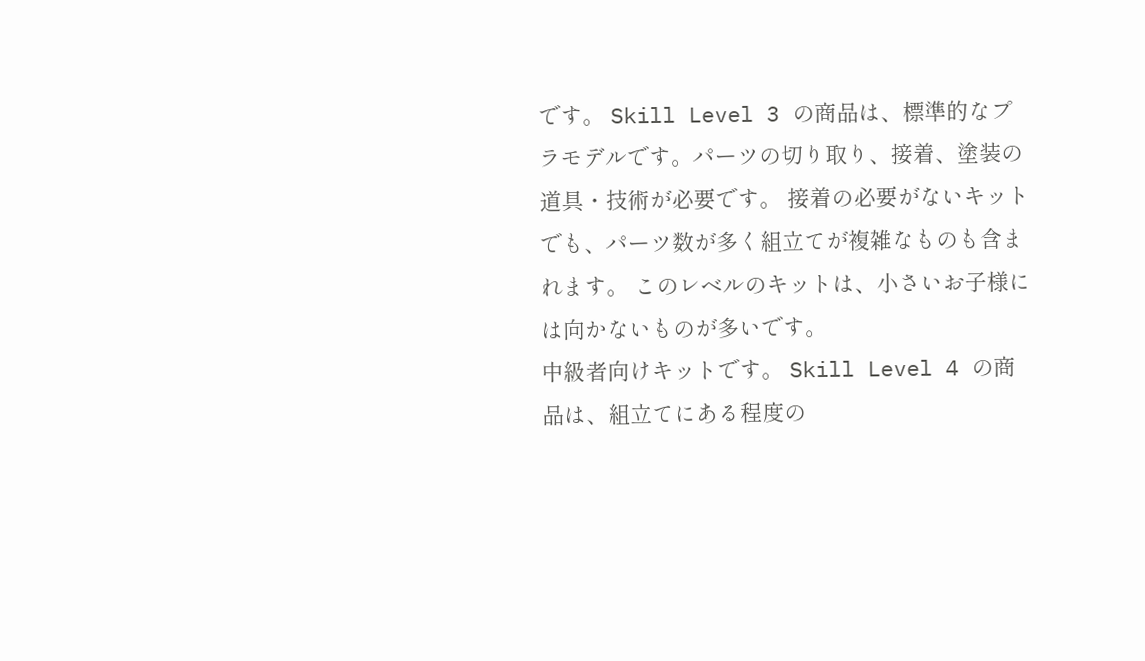です。 Skill Level 3 の商品は、標準的なプラモデルです。パーツの切り取り、接着、塗装の道具・技術が必要です。 接着の必要がないキットでも、パーツ数が多く組立てが複雑なものも含まれます。 このレベルのキットは、小さいお子様には向かないものが多いです。
中級者向けキットです。 Skill Level 4 の商品は、組立てにある程度の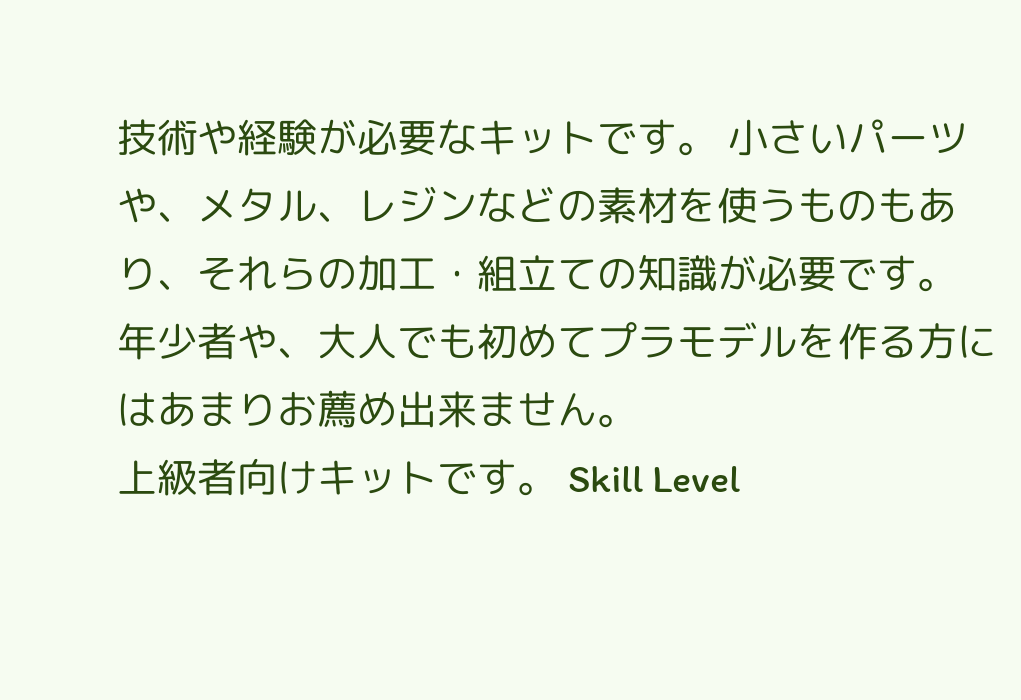技術や経験が必要なキットです。 小さいパーツや、メタル、レジンなどの素材を使うものもあり、それらの加工・組立ての知識が必要です。 年少者や、大人でも初めてプラモデルを作る方にはあまりお薦め出来ません。
上級者向けキットです。 Skill Level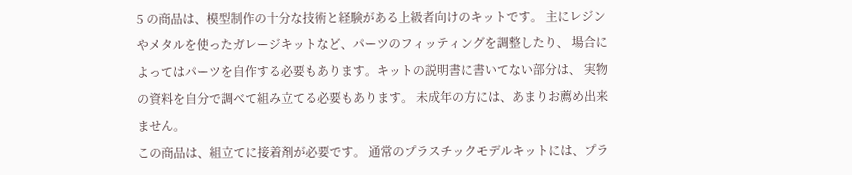5 の商品は、模型制作の十分な技術と経験がある上級者向けのキットです。 主にレジンやメタルを使ったガレージキットなど、パーツのフィッティングを調整したり、 場合によってはパーツを自作する必要もあります。キットの説明書に書いてない部分は、 実物の資料を自分で調べて組み立てる必要もあります。 未成年の方には、あまりお薦め出来ません。
この商品は、組立てに接着剤が必要です。 通常のプラスチックモデルキットには、プラ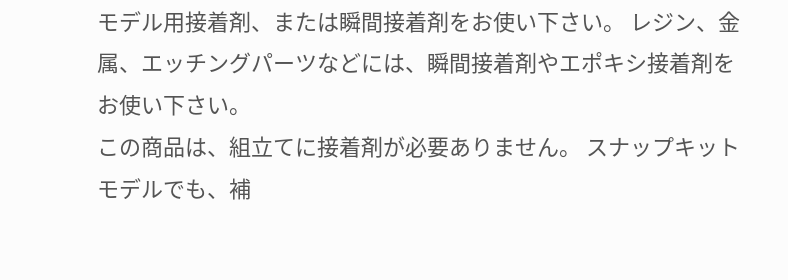モデル用接着剤、または瞬間接着剤をお使い下さい。 レジン、金属、エッチングパーツなどには、瞬間接着剤やエポキシ接着剤をお使い下さい。
この商品は、組立てに接着剤が必要ありません。 スナップキットモデルでも、補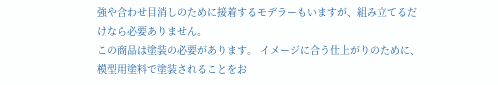強や合わせ目消しのために接着するモデラーもいますが、組み立てるだけなら必要ありません。
この商品は塗装の必要があります。 イメージに合う仕上がりのために、模型用塗料で塗装されることをお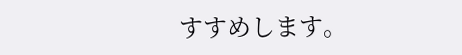すすめします。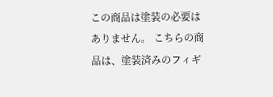この商品は塗装の必要はありません。 こちらの商品は、塗装済みのフィギ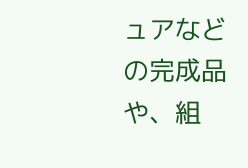ュアなどの完成品や、組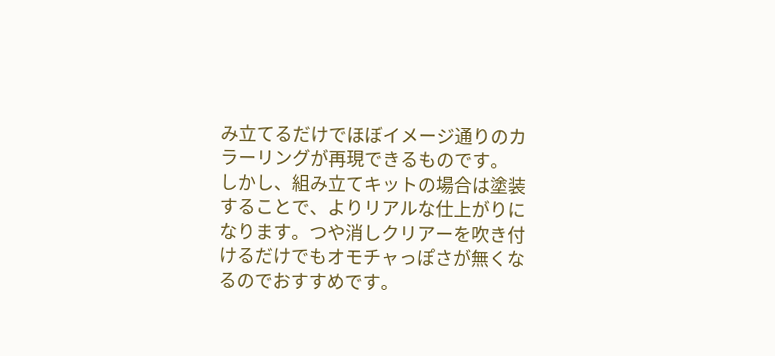み立てるだけでほぼイメージ通りのカラーリングが再現できるものです。 しかし、組み立てキットの場合は塗装することで、よりリアルな仕上がりになります。つや消しクリアーを吹き付けるだけでもオモチャっぽさが無くなるのでおすすめです。